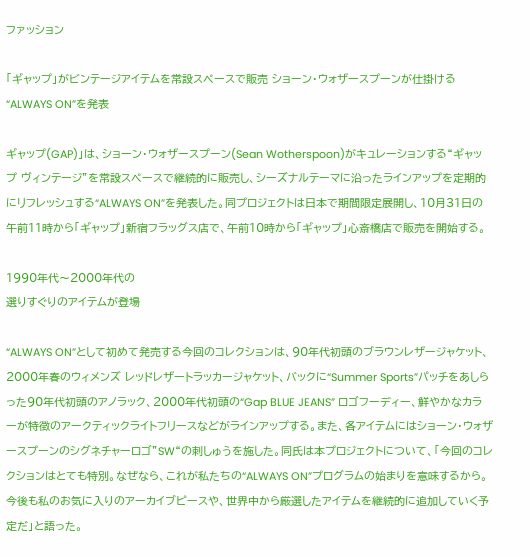ファッション

「ギャップ」がビンテージアイテムを常設スペースで販売 ショーン・ウォザースプーンが仕掛ける“ALWAYS ON”を発表

ギャップ(GAP)」は、ショーン・ウォザースプーン(Sean Wotherspoon)がキュレーションする“ギャップ ヴィンテージ”を常設スペースで継続的に販売し、シーズナルテーマに沿ったラインアップを定期的にリフレッシュする“ALWAYS ON”を発表した。同プロジェクトは日本で期間限定展開し、10月31日の午前11時から「ギャップ」新宿フラッグス店で、午前10時から「ギャップ」心斎橋店で販売を開始する。

1990年代〜2000年代の
選りすぐりのアイテムが登場

“ALWAYS ON”として初めて発売する今回のコレクションは、90年代初頭のブラウンレザージャケット、2000年春のウィメンズ レッドレザートラッカージャケット、バックに“Summer Sports”パッチをあしらった90年代初頭のアノラック、2000年代初頭の“Gap BLUE JEANS” ロゴフーディー、鮮やかなカラーが特徴のアークティックライトフリースなどがラインアップする。また、各アイテムにはショーン・ウォザースプーンのシグネチャーロゴ”SW“の刺しゅうを施した。同氏は本プロジェクトについて、「今回のコレクションはとても特別。なぜなら、これが私たちの“ALWAYS ON”プログラムの始まりを意味するから。今後も私のお気に入りのアーカイブピースや、世界中から厳選したアイテムを継続的に追加していく予定だ」と語った。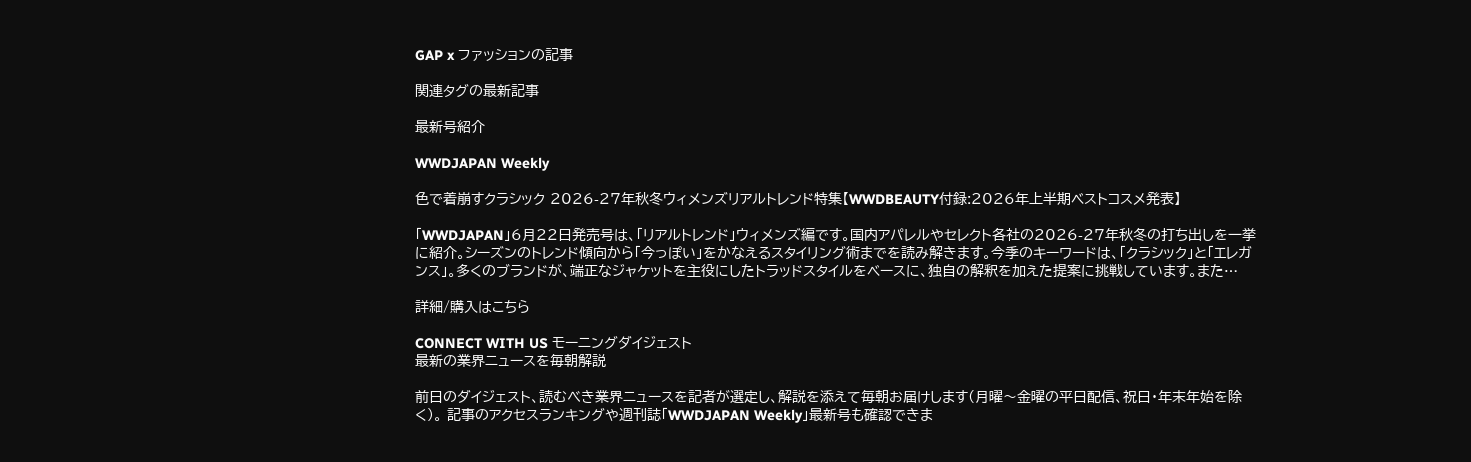GAP x ファッションの記事

関連タグの最新記事

最新号紹介

WWDJAPAN Weekly

色で着崩すクラシック 2026-27年秋冬ウィメンズリアルトレンド特集【WWDBEAUTY付録:2026年上半期ベストコスメ発表】

「WWDJAPAN」6月22日発売号は、「リアルトレンド」ウィメンズ編です。国内アパレルやセレクト各社の2026-27年秋冬の打ち出しを一挙に紹介。シーズンのトレンド傾向から「今っぽい」をかなえるスタイリング術までを読み解きます。今季のキーワードは、「クラシック」と「エレガンス」。多くのブランドが、端正なジャケットを主役にしたトラッドスタイルをベースに、独自の解釈を加えた提案に挑戦しています。また…

詳細/購入はこちら

CONNECT WITH US モーニングダイジェスト
最新の業界ニュースを毎朝解説

前日のダイジェスト、読むべき業界ニュースを記者が選定し、解説を添えて毎朝お届けします(月曜〜金曜の平日配信、祝日・年末年始を除く)。 記事のアクセスランキングや週刊誌「WWDJAPAN Weekly」最新号も確認できま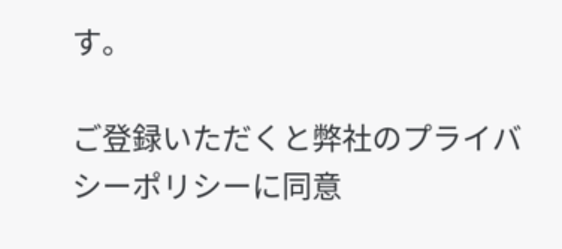す。

ご登録いただくと弊社のプライバシーポリシーに同意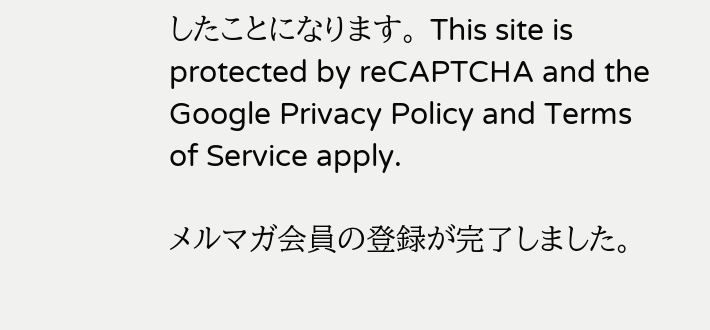したことになります。 This site is protected by reCAPTCHA and the Google Privacy Policy and Terms of Service apply.

メルマガ会員の登録が完了しました。